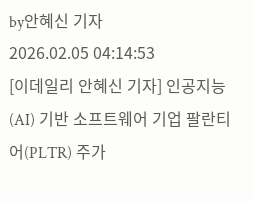by안혜신 기자
2026.02.05 04:14:53
[이데일리 안혜신 기자] 인공지능(AI) 기반 소프트웨어 기업 팔란티어(PLTR) 주가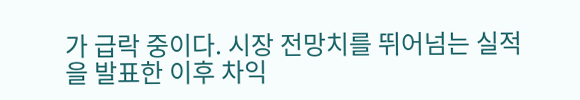가 급락 중이다. 시장 전망치를 뛰어넘는 실적을 발표한 이후 차익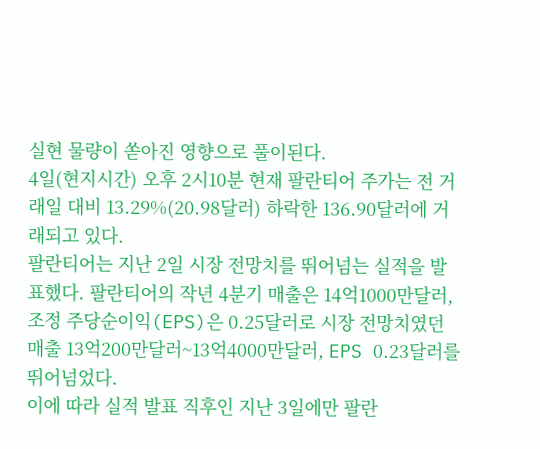실현 물량이 쏟아진 영향으로 풀이된다.
4일(현지시간) 오후 2시10분 현재 팔란티어 주가는 전 거래일 대비 13.29%(20.98달러) 하락한 136.90달러에 거래되고 있다.
팔란티어는 지난 2일 시장 전망치를 뛰어넘는 실적을 발표했다. 팔란티어의 작년 4분기 매출은 14억1000만달러, 조정 주당순이익(EPS)은 0.25달러로 시장 전망치였던 매출 13억200만달러~13억4000만달러, EPS 0.23달러를 뛰어넘었다.
이에 따라 실적 발표 직후인 지난 3일에만 팔란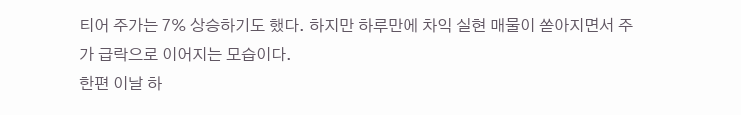티어 주가는 7% 상승하기도 했다. 하지만 하루만에 차익 실현 매물이 쏟아지면서 주가 급락으로 이어지는 모습이다.
한편 이날 하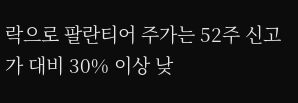락으로 팔란티어 주가는 52주 신고가 대비 30% 이상 낮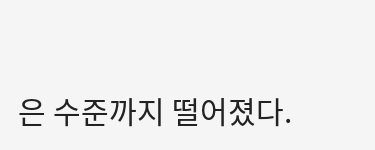은 수준까지 떨어졌다.